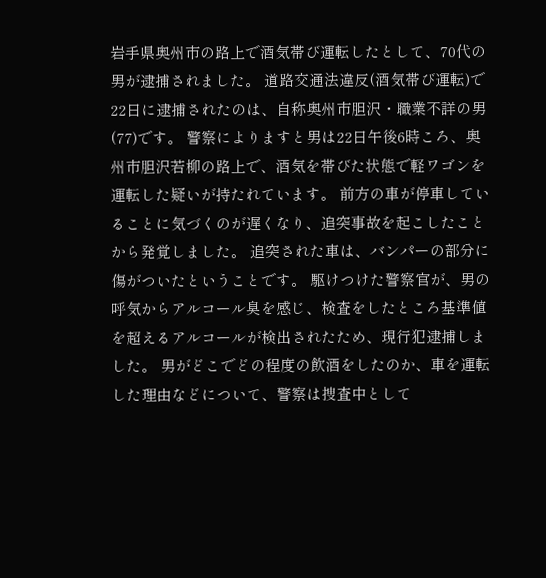岩手県奥州市の路上で酒気帯び運転したとして、70代の男が逮捕されました。 道路交通法違反(酒気帯び運転)で22日に逮捕されたのは、自称奥州市胆沢・職業不詳の男(77)です。 警察によりますと男は22日午後6時ころ、奥州市胆沢若柳の路上で、酒気を帯びた状態で軽ワゴンを運転した疑いが持たれています。 前方の車が停車していることに気づくのが遅くなり、追突事故を起こしたことから発覚しました。 追突された車は、バンパーの部分に傷がついたということです。 駆けつけた警察官が、男の呼気からアルコール臭を感じ、検査をしたところ基準値を超えるアルコールが検出されたため、現行犯逮捕しました。 男がどこでどの程度の飲酒をしたのか、車を運転した理由などについて、警察は捜査中として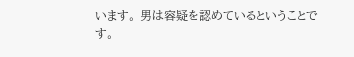います。 男は容疑を認めているということです。